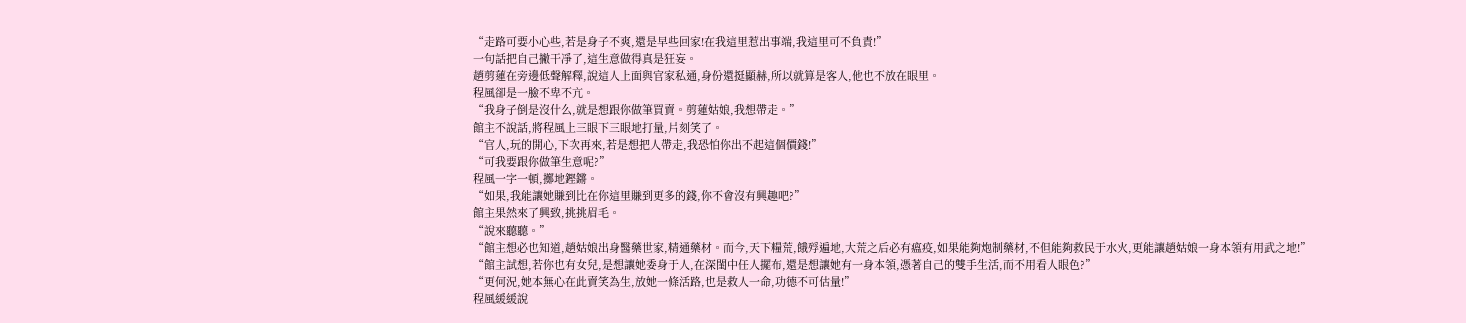“走路可要小心些,若是身子不爽,還是早些回家!在我這里惹出事端,我這里可不負責!”
一句話把自己撇干凈了,這生意做得真是狂妄。
趙剪蓮在旁邊低聲解釋,說這人上面與官家私通,身份還挺顯赫,所以就算是客人,他也不放在眼里。
程風卻是一臉不卑不亢。
“我身子倒是沒什么,就是想跟你做筆買賣。剪蓮姑娘,我想帶走。”
館主不說話,將程風上三眼下三眼地打量,片刻笑了。
“官人,玩的開心,下次再來,若是想把人帶走,我恐怕你出不起這個價錢!”
“可我要跟你做筆生意呢?”
程風一字一頓,擲地鏗鏘。
“如果,我能讓她賺到比在你這里賺到更多的錢,你不會沒有興趣吧?”
館主果然來了興致,挑挑眉毛。
“說來聽聽。”
“館主想必也知道,趙姑娘出身醫藥世家,精通藥材。而今,天下糧荒,餓殍遍地,大荒之后必有瘟疫,如果能夠炮制藥材,不但能夠救民于水火,更能讓趙姑娘一身本領有用武之地!”
“館主試想,若你也有女兒,是想讓她委身于人,在深閨中任人擺布,還是想讓她有一身本領,憑著自己的雙手生活,而不用看人眼色?”
“更何況,她本無心在此賣笑為生,放她一條活路,也是救人一命,功德不可估量!”
程風緩緩說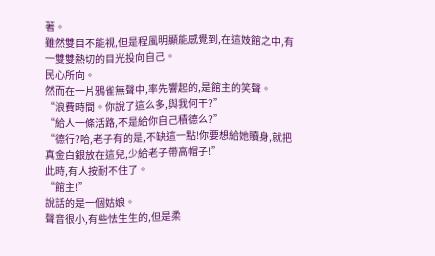著。
雖然雙目不能視,但是程風明顯能感覺到,在這妓館之中,有一雙雙熱切的目光投向自己。
民心所向。
然而在一片鴉雀無聲中,率先響起的,是館主的笑聲。
“浪費時間。你說了這么多,與我何干?”
“給人一條活路,不是給你自己積德么?”
“德行?哈,老子有的是,不缺這一點!你要想給她贖身,就把真金白銀放在這兒,少給老子帶高帽子!”
此時,有人按耐不住了。
“館主!”
說話的是一個姑娘。
聲音很小,有些怯生生的,但是柔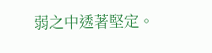弱之中透著堅定。